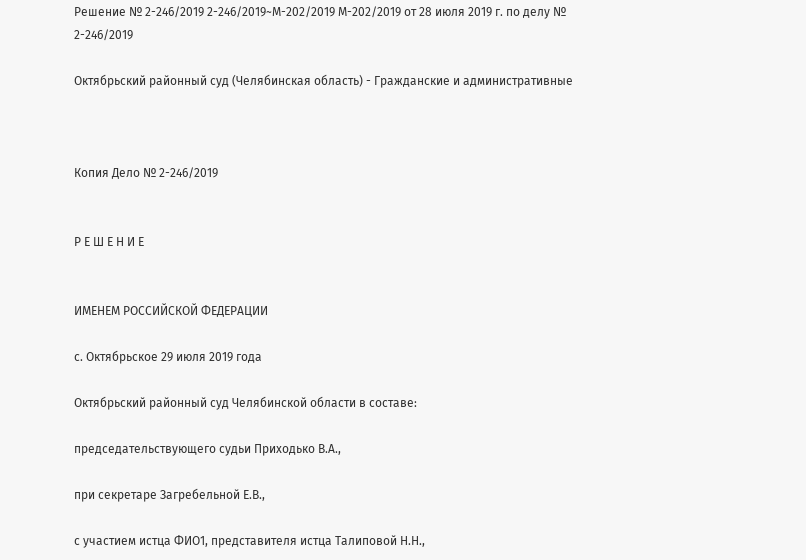Решение № 2-246/2019 2-246/2019~М-202/2019 М-202/2019 от 28 июля 2019 г. по делу № 2-246/2019

Октябрьский районный суд (Челябинская область) - Гражданские и административные



Копия Дело № 2-246/2019


Р Е Ш Е Н И Е


ИМЕНЕМ РОССИЙСКОЙ ФЕДЕРАЦИИ

с. Октябрьское 29 июля 2019 года

Октябрьский районный суд Челябинской области в составе:

председательствующего судьи Приходько В.А.,

при секретаре Загребельной Е.В.,

с участием истца ФИО1, представителя истца Талиповой Н.Н.,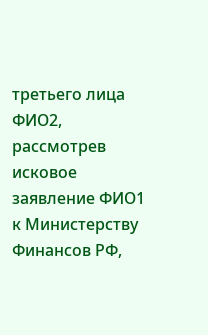третьего лица ФИО2, рассмотрев исковое заявление ФИО1 к Министерству Финансов РФ,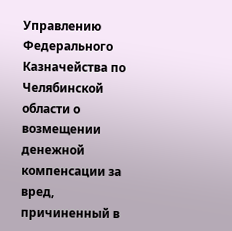Управлению Федерального Казначейства по Челябинской области о возмещении денежной компенсации за вред, причиненный в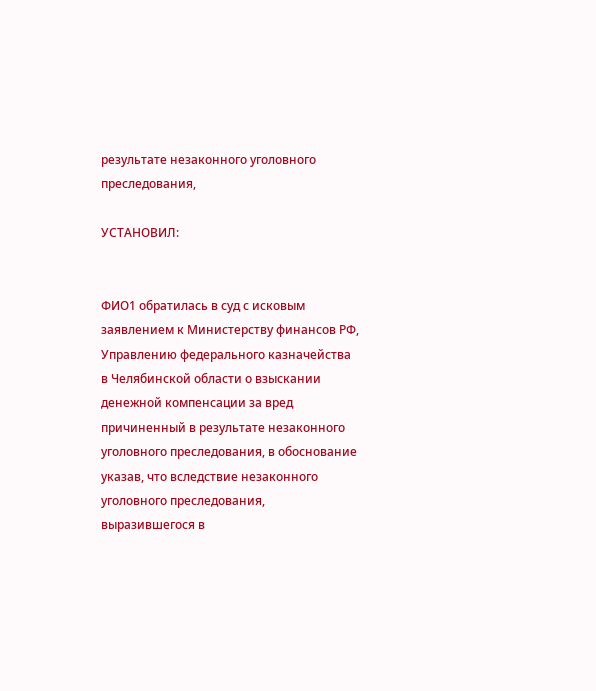результате незаконного уголовного преследования,

УСТАНОВИЛ:


ФИО1 обратилась в суд с исковым заявлением к Министерству финансов РФ, Управлению федерального казначейства в Челябинской области о взыскании денежной компенсации за вред причиненный в результате незаконного уголовного преследования, в обоснование указав, что вследствие незаконного уголовного преследования, выразившегося в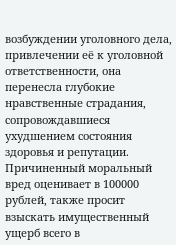возбуждении уголовного дела, привлечении её к уголовной ответственности, она перенесла глубокие нравственные страдания, сопровождавшиеся ухудшением состояния здоровья и репутации. Причиненный моральный вред оценивает в 100000 рублей, также просит взыскать имущественный ущерб всего в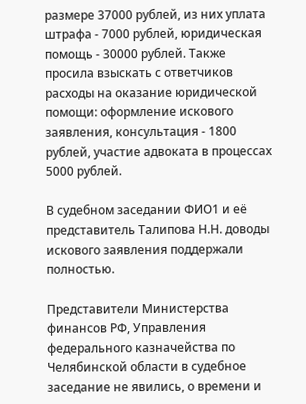размере 37000 рублей, из них уплата штрафа - 7000 рублей, юридическая помощь - 30000 рублей. Также просила взыскать с ответчиков расходы на оказание юридической помощи: оформление искового заявления, консультация - 1800 рублей, участие адвоката в процессах 5000 рублей.

В судебном заседании ФИО1 и её представитель Талипова Н.Н. доводы искового заявления поддержали полностью.

Представители Министерства финансов РФ, Управления федерального казначейства по Челябинской области в судебное заседание не явились, о времени и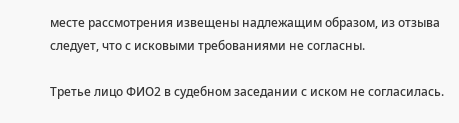месте рассмотрения извещены надлежащим образом, из отзыва следует, что с исковыми требованиями не согласны.

Третье лицо ФИО2 в судебном заседании с иском не согласилась.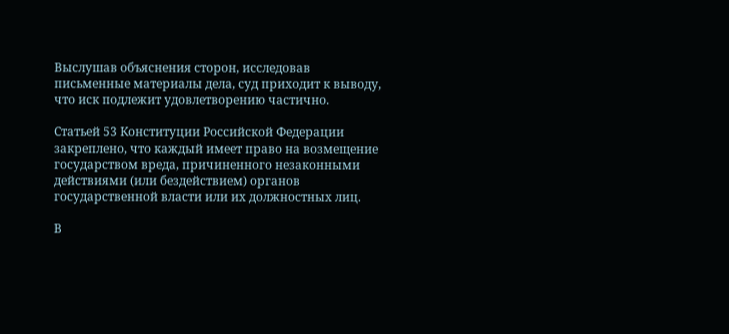Выслушав объяснения сторон, исследовав письменные материалы дела, суд приходит к выводу, что иск подлежит удовлетворению частично.

Статьей 53 Конституции Российской Федерации закреплено, что каждый имеет право на возмещение государством вреда, причиненного незаконными действиями (или бездействием) органов государственной власти или их должностных лиц.

В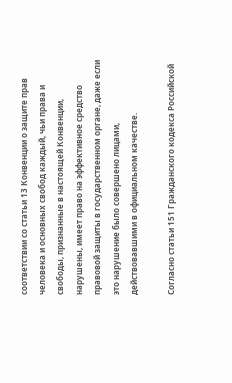соответствии со статьи 13 Конвенции о защите прав человека и основных свобод каждый, чьи права и свободы, признанные в настоящей Конвенции, нарушены, имеет право на эффективное средство правовой защиты в государственном органе, даже если это нарушение было совершено лицами, действовавшими в официальном качестве.

Согласно статьи 151 Гражданского кодекса Российской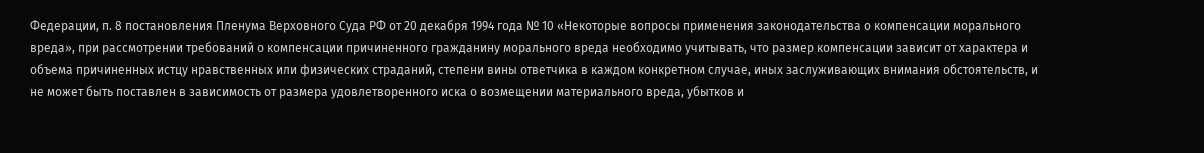Федерации, п. 8 постановления Пленума Верховного Суда РФ от 20 декабря 1994 года № 10 «Некоторые вопросы применения законодательства о компенсации морального вреда», при рассмотрении требований о компенсации причиненного гражданину морального вреда необходимо учитывать, что размер компенсации зависит от характера и объема причиненных истцу нравственных или физических страданий, степени вины ответчика в каждом конкретном случае, иных заслуживающих внимания обстоятельств, и не может быть поставлен в зависимость от размера удовлетворенного иска о возмещении материального вреда, убытков и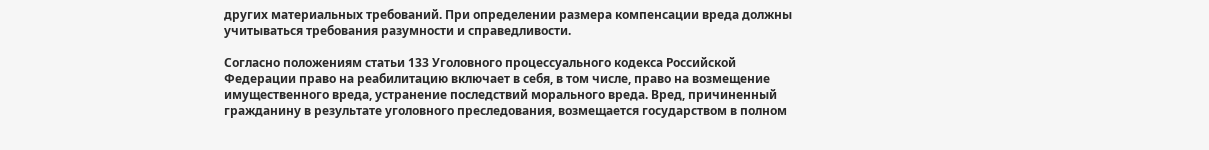других материальных требований. При определении размера компенсации вреда должны учитываться требования разумности и справедливости.

Согласно положениям статьи 133 Уголовного процессуального кодекса Российской Федерации право на реабилитацию включает в себя, в том числе, право на возмещение имущественного вреда, устранение последствий морального вреда. Вред, причиненный гражданину в результате уголовного преследования, возмещается государством в полном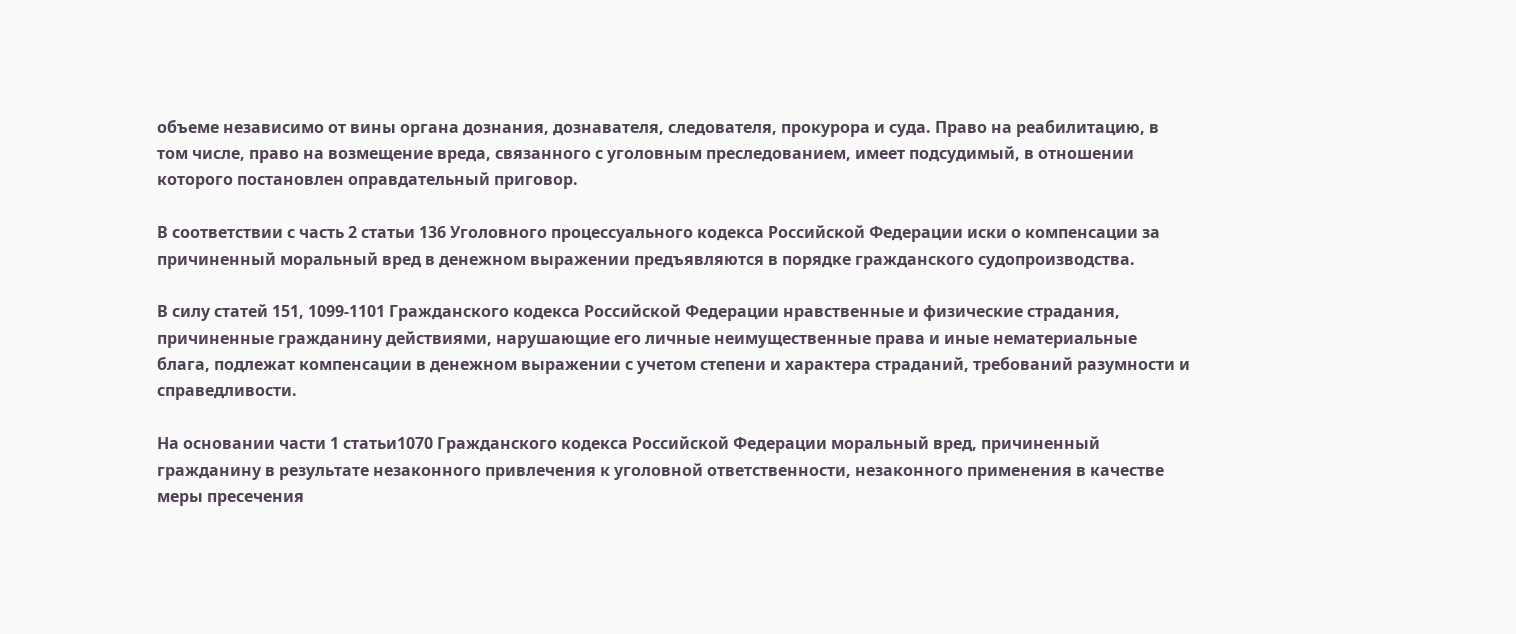объеме независимо от вины органа дознания, дознавателя, следователя, прокурора и суда. Право на реабилитацию, в том числе, право на возмещение вреда, связанного с уголовным преследованием, имеет подсудимый, в отношении которого постановлен оправдательный приговор.

В соответствии с часть 2 статьи 136 Уголовного процессуального кодекса Российской Федерации иски о компенсации за причиненный моральный вред в денежном выражении предъявляются в порядке гражданского судопроизводства.

В силу статей 151, 1099-1101 Гражданского кодекса Российской Федерации нравственные и физические страдания, причиненные гражданину действиями, нарушающие его личные неимущественные права и иные нематериальные блага, подлежат компенсации в денежном выражении с учетом степени и характера страданий, требований разумности и справедливости.

На основании части 1 статьи1070 Гражданского кодекса Российской Федерации моральный вред, причиненный гражданину в результате незаконного привлечения к уголовной ответственности, незаконного применения в качестве меры пресечения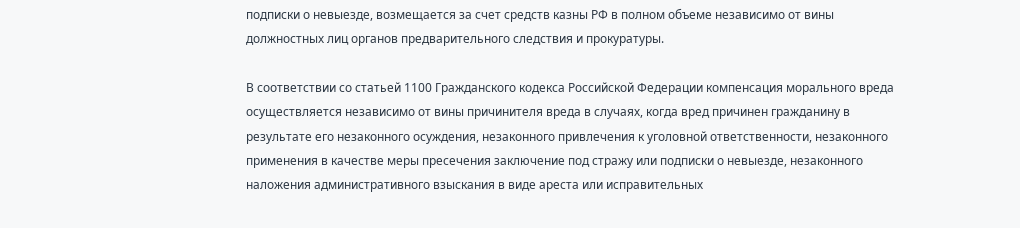подписки о невыезде, возмещается за счет средств казны РФ в полном объеме независимо от вины должностных лиц органов предварительного следствия и прокуратуры.

В соответствии со статьей 1100 Гражданского кодекса Российской Федерации компенсация морального вреда осуществляется независимо от вины причинителя вреда в случаях, когда вред причинен гражданину в результате его незаконного осуждения, незаконного привлечения к уголовной ответственности, незаконного применения в качестве меры пресечения заключение под стражу или подписки о невыезде, незаконного наложения административного взыскания в виде ареста или исправительных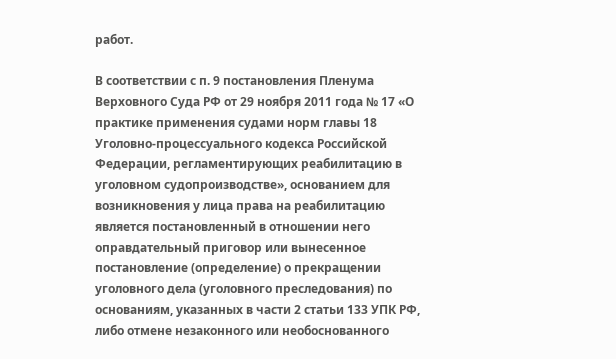работ.

В соответствии с п. 9 постановления Пленума Верховного Суда РФ от 29 ноября 2011 года № 17 «О практике применения судами норм главы 18 Уголовно-процессуального кодекса Российской Федерации, регламентирующих реабилитацию в уголовном судопроизводстве», основанием для возникновения у лица права на реабилитацию является постановленный в отношении него оправдательный приговор или вынесенное постановление (определение) о прекращении уголовного дела (уголовного преследования) по основаниям, указанных в части 2 статьи 133 УПК РФ, либо отмене незаконного или необоснованного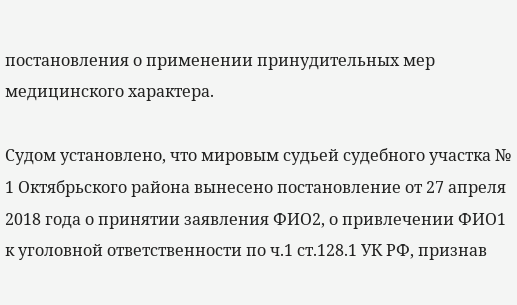постановления о применении принудительных мер медицинского характера.

Судом установлено, что мировым судьей судебного участка № 1 Октябрьского района вынесено постановление от 27 апреля 2018 года о принятии заявления ФИО2, о привлечении ФИО1 к уголовной ответственности по ч.1 ст.128.1 УК РФ, признав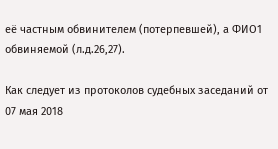её частным обвинителем (потерпевшей), а ФИО1 обвиняемой (л.д.26,27).

Как следует из протоколов судебных заседаний от 07 мая 2018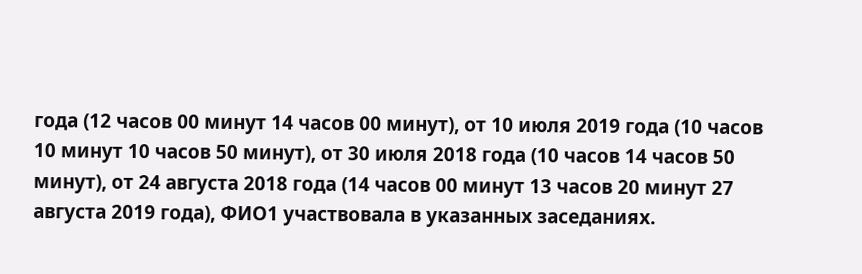года (12 часов 00 минут 14 часов 00 минут), от 10 июля 2019 года (10 часов 10 минут 10 часов 50 минут), от 30 июля 2018 года (10 часов 14 часов 50 минут), от 24 августа 2018 года (14 часов 00 минут 13 часов 20 минут 27 августа 2019 года), ФИО1 участвовала в указанных заседаниях.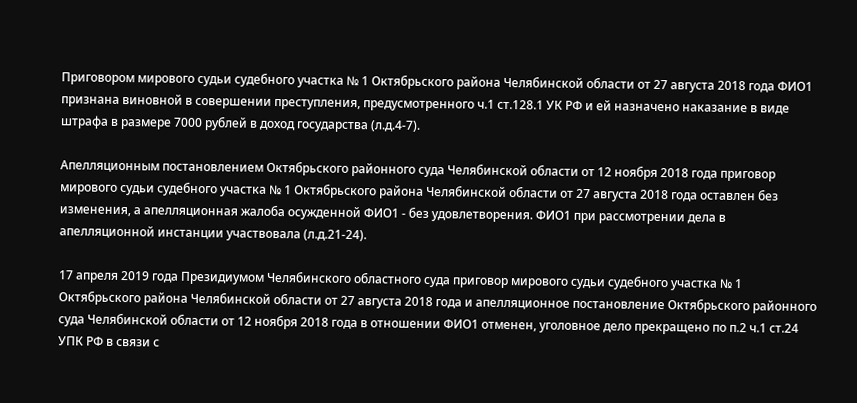Приговором мирового судьи судебного участка № 1 Октябрьского района Челябинской области от 27 августа 2018 года ФИО1 признана виновной в совершении преступления, предусмотренного ч.1 ст.128.1 УК РФ и ей назначено наказание в виде штрафа в размере 7000 рублей в доход государства (л.д.4-7).

Апелляционным постановлением Октябрьского районного суда Челябинской области от 12 ноября 2018 года приговор мирового судьи судебного участка № 1 Октябрьского района Челябинской области от 27 августа 2018 года оставлен без изменения, а апелляционная жалоба осужденной ФИО1 - без удовлетворения. ФИО1 при рассмотрении дела в апелляционной инстанции участвовала (л.д.21-24).

17 апреля 2019 года Президиумом Челябинского областного суда приговор мирового судьи судебного участка № 1 Октябрьского района Челябинской области от 27 августа 2018 года и апелляционное постановление Октябрьского районного суда Челябинской области от 12 ноября 2018 года в отношении ФИО1 отменен, уголовное дело прекращено по п.2 ч.1 ст.24 УПК РФ в связи с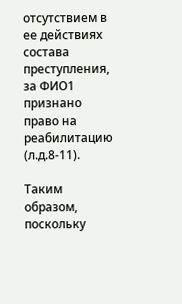отсутствием в ее действиях состава преступления, за ФИО1 признано право на реабилитацию (л.д.8-11).

Таким образом, поскольку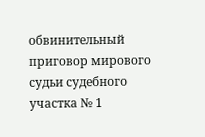обвинительный приговор мирового судьи судебного участка № 1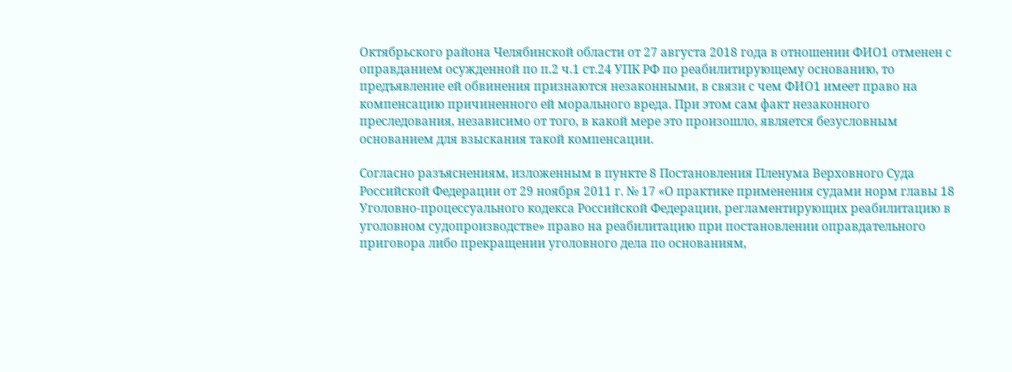Октябрьского района Челябинской области от 27 августа 2018 года в отношении ФИО1 отменен с оправданием осужденной по п.2 ч.1 ст.24 УПК РФ по реабилитирующему основанию, то предъявление ей обвинения признаются незаконными, в связи с чем ФИО1 имеет право на компенсацию причиненного ей морального вреда. При этом сам факт незаконного преследования, независимо от того, в какой мере это произошло, является безусловным основанием для взыскания такой компенсации.

Согласно разъяснениям, изложенным в пункте 8 Постановления Пленума Верховного Суда Российской Федерации от 29 ноября 2011 г. № 17 «О практике применения судами норм главы 18 Уголовно-процессуального кодекса Российской Федерации, регламентирующих реабилитацию в уголовном судопроизводстве» право на реабилитацию при постановлении оправдательного приговора либо прекращении уголовного дела по основаниям,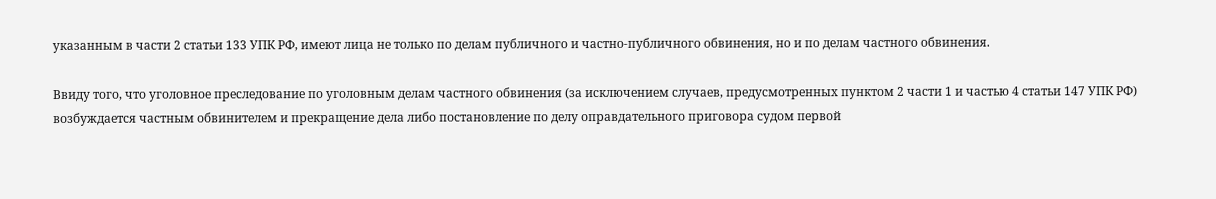указанным в части 2 статьи 133 УПК РФ, имеют лица не только по делам публичного и частно-публичного обвинения, но и по делам частного обвинения.

Ввиду того, что уголовное преследование по уголовным делам частного обвинения (за исключением случаев, предусмотренных пунктом 2 части 1 и частью 4 статьи 147 УПК РФ) возбуждается частным обвинителем и прекращение дела либо постановление по делу оправдательного приговора судом первой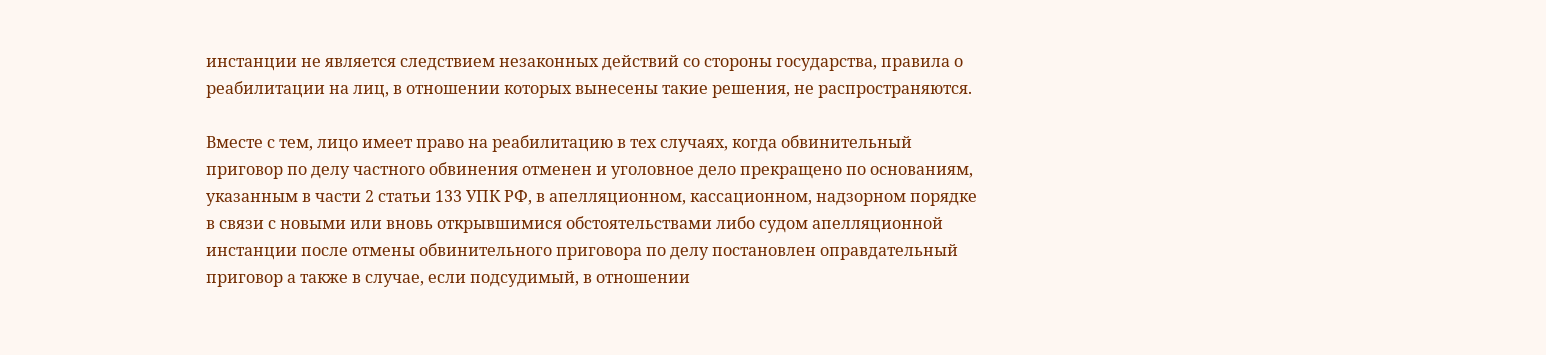инстанции не является следствием незаконных действий со стороны государства, правила о реабилитации на лиц, в отношении которых вынесены такие решения, не распространяются.

Вместе с тем, лицо имеет право на реабилитацию в тех случаях, когда обвинительный приговор по делу частного обвинения отменен и уголовное дело прекращено по основаниям, указанным в части 2 статьи 133 УПК РФ, в апелляционном, кассационном, надзорном порядке в связи с новыми или вновь открывшимися обстоятельствами либо судом апелляционной инстанции после отмены обвинительного приговора по делу постановлен оправдательный приговор а также в случае, если подсудимый, в отношении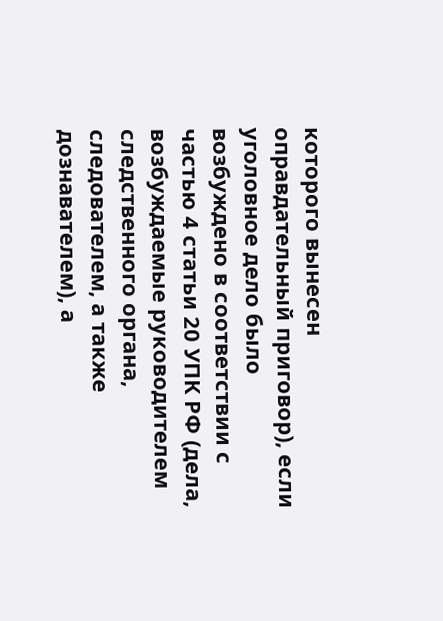которого вынесен оправдательный приговор), если уголовное дело было возбуждено в соответствии с частью 4 статьи 20 УПК РФ (дела, возбуждаемые руководителем следственного органа, следователем, а также дознавателем), а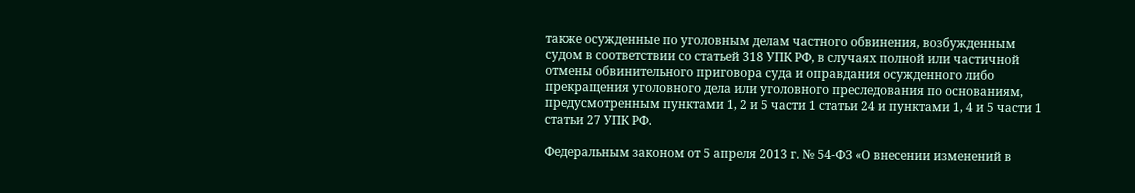также осужденные по уголовным делам частного обвинения, возбужденным судом в соответствии со статьей 318 УПК РФ, в случаях полной или частичной отмены обвинительного приговора суда и оправдания осужденного либо прекращения уголовного дела или уголовного преследования по основаниям, предусмотренным пунктами 1, 2 и 5 части 1 статьи 24 и пунктами 1, 4 и 5 части 1 статьи 27 УПК РФ.

Федеральным законом от 5 апреля 2013 г. № 54-ФЗ «О внесении изменений в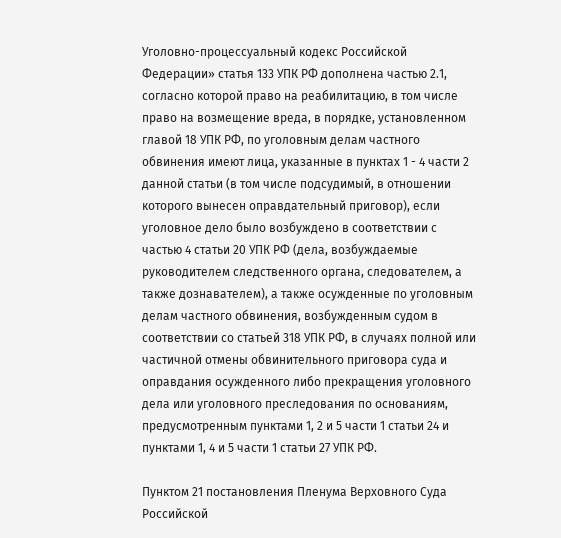Уголовно-процессуальный кодекс Российской Федерации» статья 133 УПК РФ дополнена частью 2.1, согласно которой право на реабилитацию, в том числе право на возмещение вреда, в порядке, установленном главой 18 УПК РФ, по уголовным делам частного обвинения имеют лица, указанные в пунктах 1 - 4 части 2 данной статьи (в том числе подсудимый, в отношении которого вынесен оправдательный приговор), если уголовное дело было возбуждено в соответствии с частью 4 статьи 20 УПК РФ (дела, возбуждаемые руководителем следственного органа, следователем, а также дознавателем), а также осужденные по уголовным делам частного обвинения, возбужденным судом в соответствии со статьей 318 УПК РФ, в случаях полной или частичной отмены обвинительного приговора суда и оправдания осужденного либо прекращения уголовного дела или уголовного преследования по основаниям, предусмотренным пунктами 1, 2 и 5 части 1 статьи 24 и пунктами 1, 4 и 5 части 1 статьи 27 УПК РФ.

Пунктом 21 постановления Пленума Верховного Суда Российской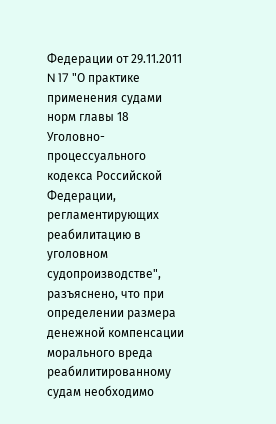Федерации от 29.11.2011 N 17 "О практике применения судами норм главы 18 Уголовно-процессуального кодекса Российской Федерации, регламентирующих реабилитацию в уголовном судопроизводстве", разъяснено, что при определении размера денежной компенсации морального вреда реабилитированному судам необходимо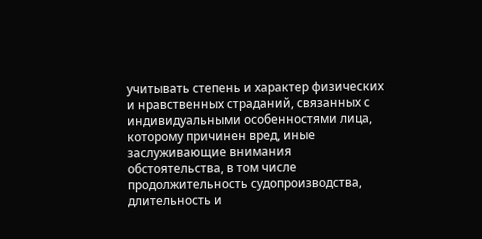учитывать степень и характер физических и нравственных страданий, связанных с индивидуальными особенностями лица, которому причинен вред, иные заслуживающие внимания обстоятельства, в том числе продолжительность судопроизводства, длительность и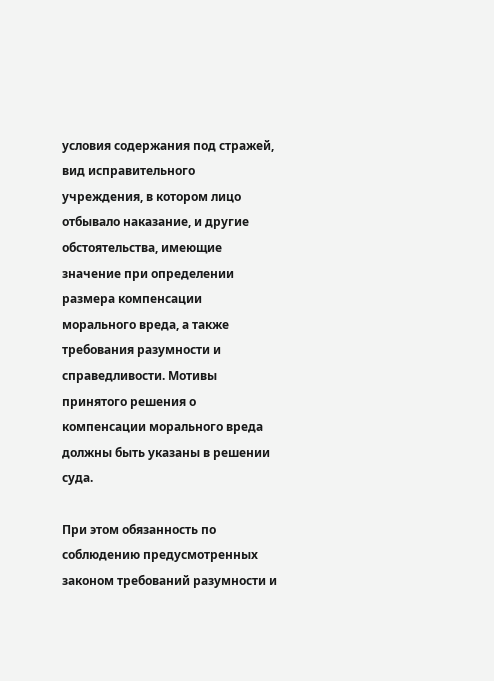условия содержания под стражей, вид исправительного учреждения, в котором лицо отбывало наказание, и другие обстоятельства, имеющие значение при определении размера компенсации морального вреда, а также требования разумности и справедливости. Мотивы принятого решения о компенсации морального вреда должны быть указаны в решении суда.

При этом обязанность по соблюдению предусмотренных законом требований разумности и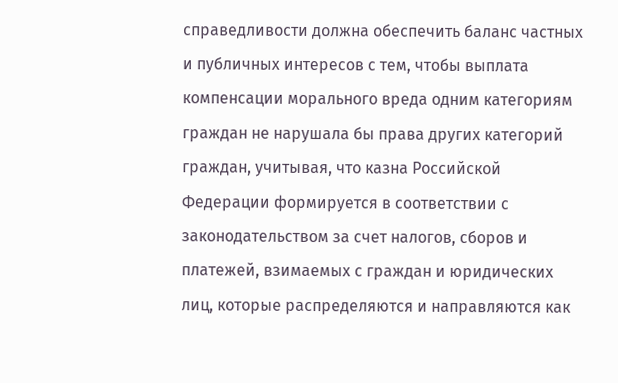справедливости должна обеспечить баланс частных и публичных интересов с тем, чтобы выплата компенсации морального вреда одним категориям граждан не нарушала бы права других категорий граждан, учитывая, что казна Российской Федерации формируется в соответствии с законодательством за счет налогов, сборов и платежей, взимаемых с граждан и юридических лиц, которые распределяются и направляются как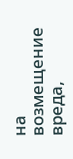на возмещение вреда,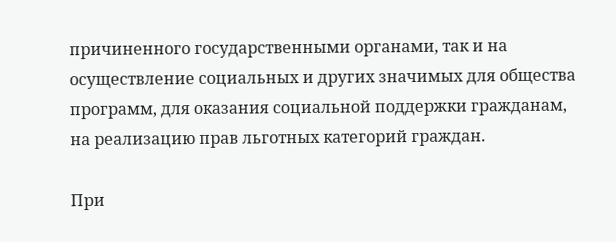причиненного государственными органами, так и на осуществление социальных и других значимых для общества программ, для оказания социальной поддержки гражданам, на реализацию прав льготных категорий граждан.

При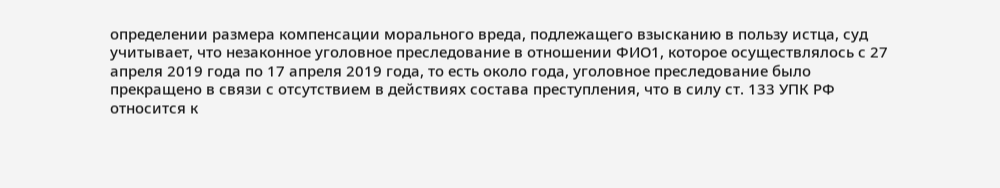определении размера компенсации морального вреда, подлежащего взысканию в пользу истца, суд учитывает, что незаконное уголовное преследование в отношении ФИО1, которое осуществлялось с 27 апреля 2019 года по 17 апреля 2019 года, то есть около года, уголовное преследование было прекращено в связи с отсутствием в действиях состава преступления, что в силу ст. 133 УПК РФ относится к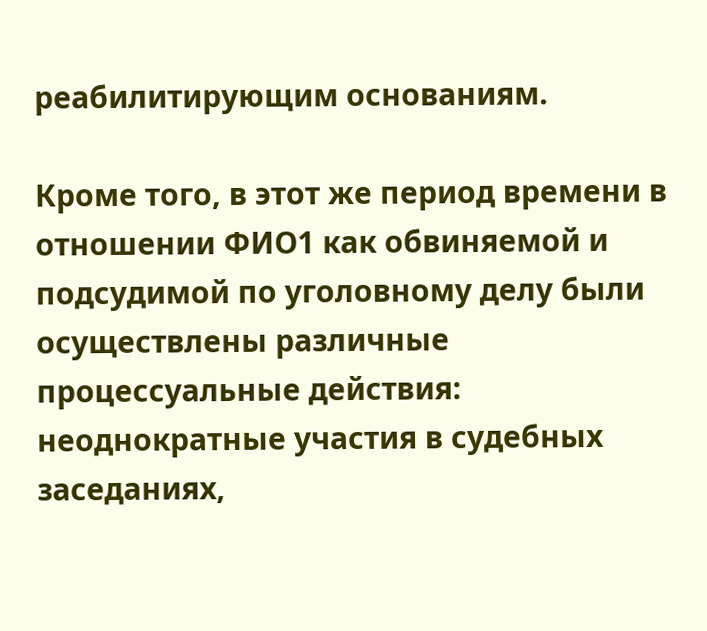реабилитирующим основаниям.

Кроме того, в этот же период времени в отношении ФИО1 как обвиняемой и подсудимой по уголовному делу были осуществлены различные процессуальные действия: неоднократные участия в судебных заседаниях,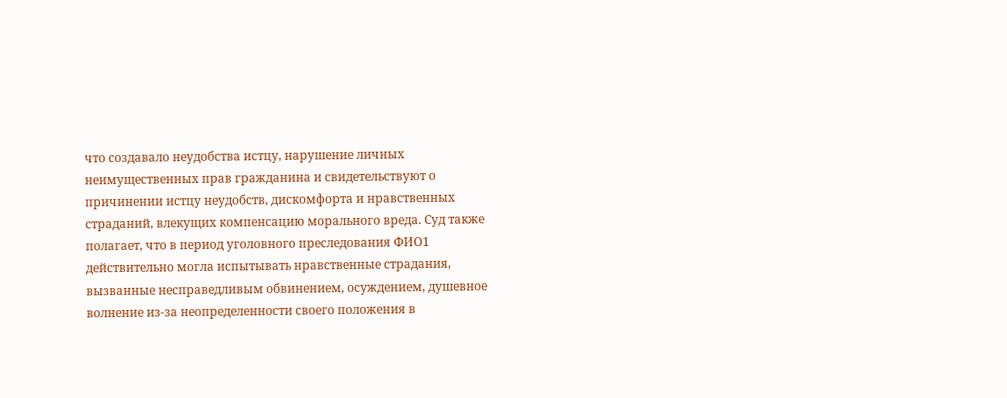что создавало неудобства истцу, нарушение личных неимущественных прав гражданина и свидетельствуют о причинении истцу неудобств, дискомфорта и нравственных страданий, влекущих компенсацию морального вреда. Суд также полагает, что в период уголовного преследования ФИО1 действительно могла испытывать нравственные страдания, вызванные несправедливым обвинением, осуждением, душевное волнение из-за неопределенности своего положения в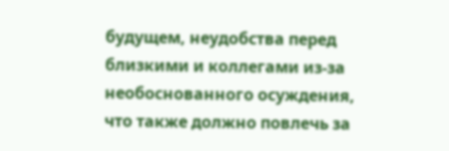будущем, неудобства перед близкими и коллегами из-за необоснованного осуждения, что также должно повлечь за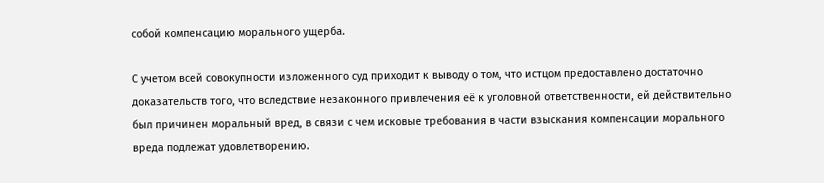собой компенсацию морального ущерба.

С учетом всей совокупности изложенного суд приходит к выводу о том, что истцом предоставлено достаточно доказательств того, что вследствие незаконного привлечения её к уголовной ответственности, ей действительно был причинен моральный вред, в связи с чем исковые требования в части взыскания компенсации морального вреда подлежат удовлетворению.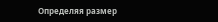Определяя размер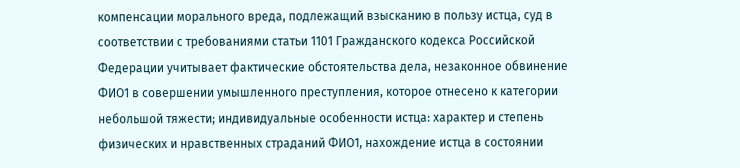компенсации морального вреда, подлежащий взысканию в пользу истца, суд в соответствии с требованиями статьи 1101 Гражданского кодекса Российской Федерации учитывает фактические обстоятельства дела, незаконное обвинение ФИО1 в совершении умышленного преступления, которое отнесено к категории небольшой тяжести; индивидуальные особенности истца: характер и степень физических и нравственных страданий ФИО1, нахождение истца в состоянии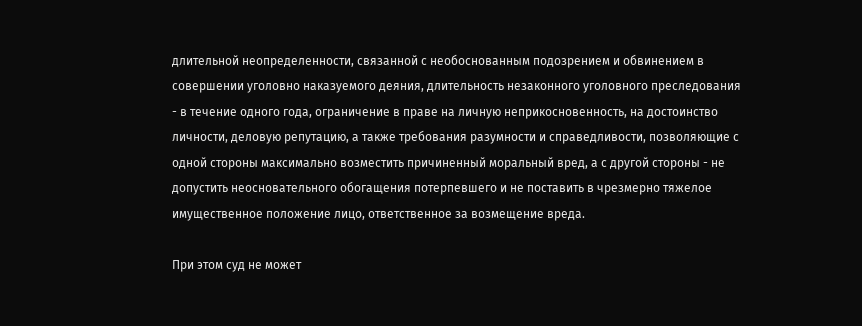длительной неопределенности, связанной с необоснованным подозрением и обвинением в совершении уголовно наказуемого деяния, длительность незаконного уголовного преследования - в течение одного года, ограничение в праве на личную неприкосновенность, на достоинство личности, деловую репутацию, а также требования разумности и справедливости, позволяющие с одной стороны максимально возместить причиненный моральный вред, а с другой стороны - не допустить неосновательного обогащения потерпевшего и не поставить в чрезмерно тяжелое имущественное положение лицо, ответственное за возмещение вреда.

При этом суд не может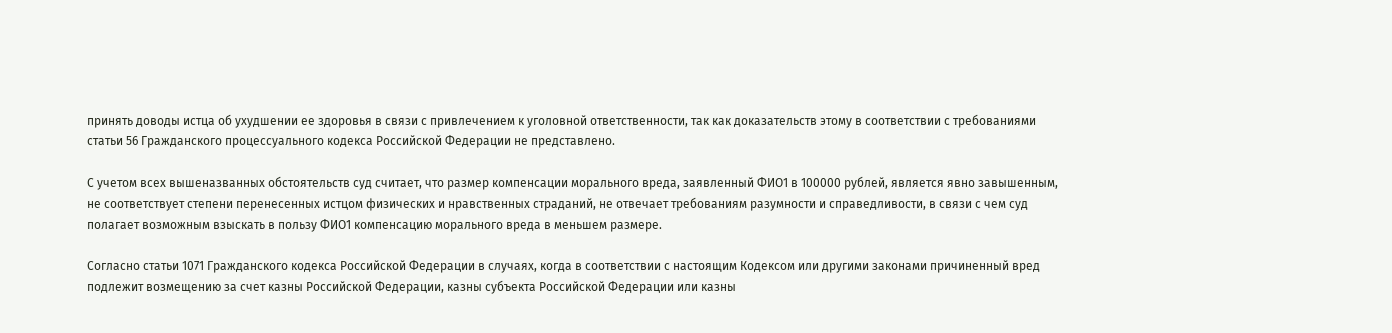принять доводы истца об ухудшении ее здоровья в связи с привлечением к уголовной ответственности, так как доказательств этому в соответствии с требованиями статьи 56 Гражданского процессуального кодекса Российской Федерации не представлено.

С учетом всех вышеназванных обстоятельств суд считает, что размер компенсации морального вреда, заявленный ФИО1 в 100000 рублей, является явно завышенным, не соответствует степени перенесенных истцом физических и нравственных страданий, не отвечает требованиям разумности и справедливости, в связи с чем суд полагает возможным взыскать в пользу ФИО1 компенсацию морального вреда в меньшем размере.

Согласно статьи 1071 Гражданского кодекса Российской Федерации в случаях, когда в соответствии с настоящим Кодексом или другими законами причиненный вред подлежит возмещению за счет казны Российской Федерации, казны субъекта Российской Федерации или казны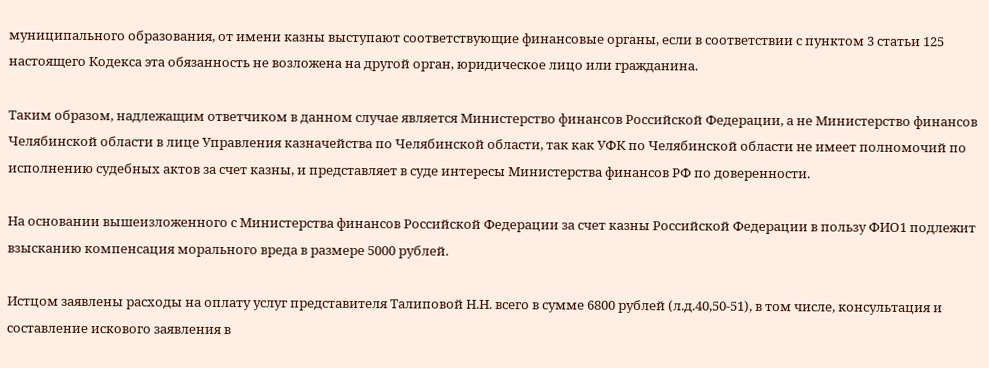муниципального образования, от имени казны выступают соответствующие финансовые органы, если в соответствии с пунктом 3 статьи 125 настоящего Кодекса эта обязанность не возложена на другой орган, юридическое лицо или гражданина.

Таким образом, надлежащим ответчиком в данном случае является Министерство финансов Российской Федерации, а не Министерство финансов Челябинской области в лице Управления казначейства по Челябинской области, так как УФК по Челябинской области не имеет полномочий по исполнению судебных актов за счет казны, и представляет в суде интересы Министерства финансов РФ по доверенности.

На основании вышеизложенного с Министерства финансов Российской Федерации за счет казны Российской Федерации в пользу ФИО1 подлежит взысканию компенсация морального вреда в размере 5000 рублей.

Истцом заявлены расходы на оплату услуг представителя Талиповой Н.Н. всего в сумме 6800 рублей (л.д.40,50-51), в том числе, консультация и составление искового заявления в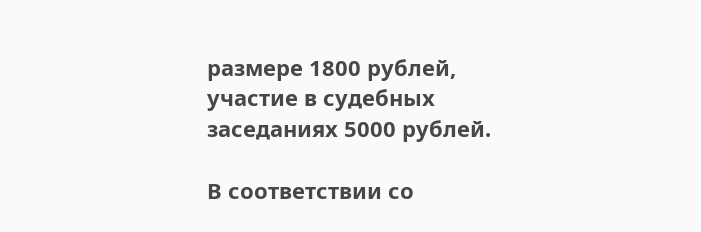размере 1800 рублей, участие в судебных заседаниях 5000 рублей.

В соответствии со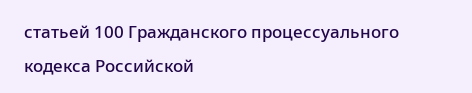статьей 100 Гражданского процессуального кодекса Российской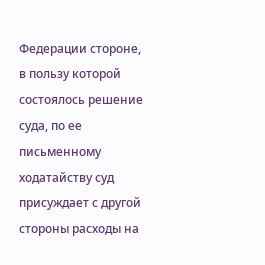Федерации стороне, в пользу которой состоялось решение суда, по ее письменному ходатайству суд присуждает с другой стороны расходы на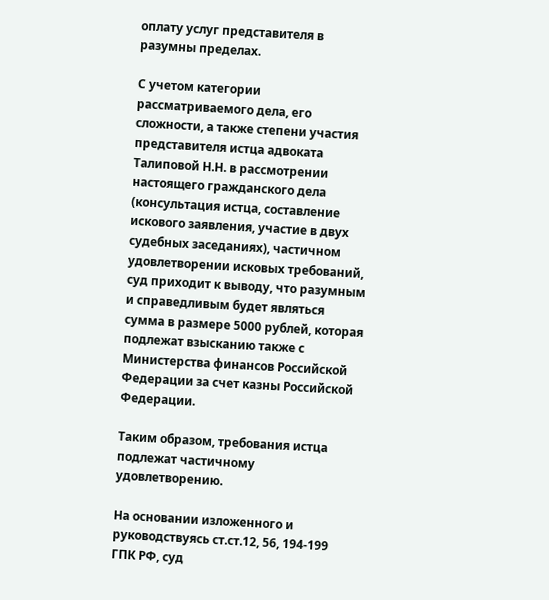оплату услуг представителя в разумны пределах.

С учетом категории рассматриваемого дела, его сложности, а также степени участия представителя истца адвоката Талиповой Н.Н. в рассмотрении настоящего гражданского дела (консультация истца, составление искового заявления, участие в двух судебных заседаниях), частичном удовлетворении исковых требований, суд приходит к выводу, что разумным и справедливым будет являться сумма в размере 5000 рублей, которая подлежат взысканию также с Министерства финансов Российской Федерации за счет казны Российской Федерации.

Таким образом, требования истца подлежат частичному удовлетворению.

На основании изложенного и руководствуясь ст.ст.12, 56, 194-199 ГПК РФ, суд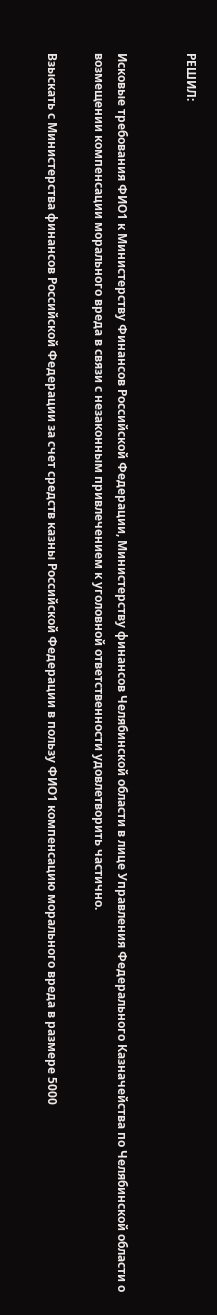РЕШИЛ:


Исковые требования ФИО1 к Министерству Финансов Российской Федерации, Министерству финансов Челябинской области в лице Управления Федерального Казначейства по Челябинской области о возмещении компенсации морального вреда в связи с незаконным привлечением к уголовной ответственности удовлетворить частично.

Взыскать с Министерства финансов Российской Федерации за счет средств казны Российской Федерации в пользу ФИО1 компенсацию морального вреда в размере 5000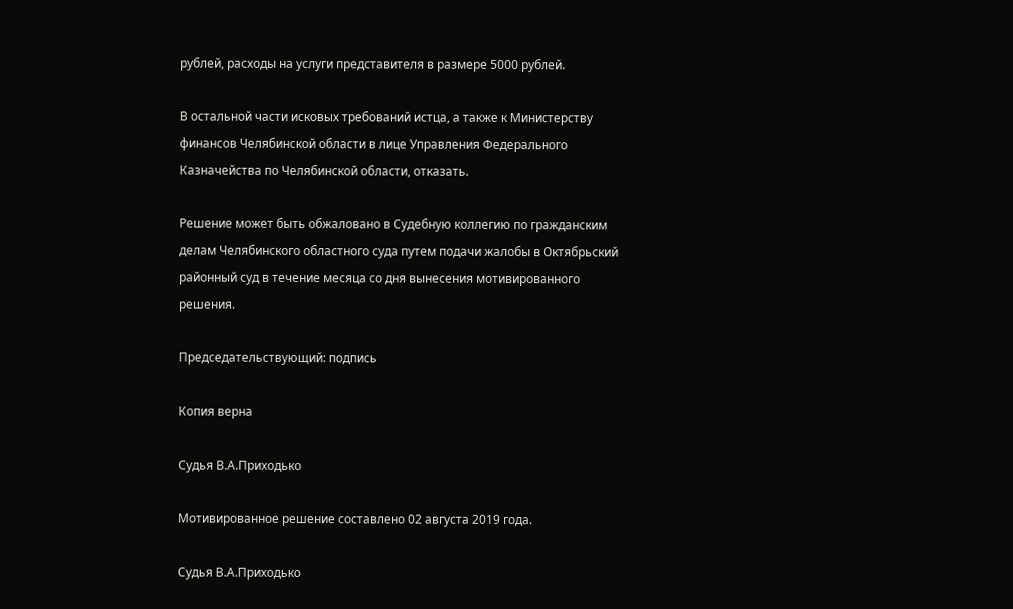рублей, расходы на услуги представителя в размере 5000 рублей.

В остальной части исковых требований истца, а также к Министерству финансов Челябинской области в лице Управления Федерального Казначейства по Челябинской области, отказать.

Решение может быть обжаловано в Судебную коллегию по гражданским делам Челябинского областного суда путем подачи жалобы в Октябрьский районный суд в течение месяца со дня вынесения мотивированного решения.

Председательствующий: подпись

Копия верна

Судья В.А.Приходько

Мотивированное решение составлено 02 августа 2019 года.

Судья В.А.Приходько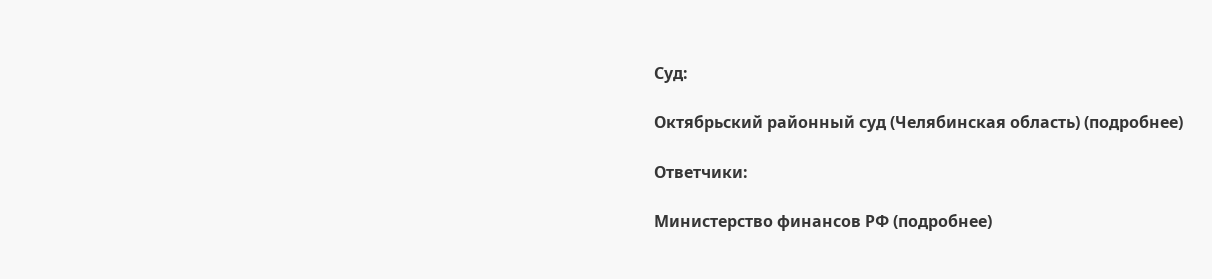Суд:

Октябрьский районный суд (Челябинская область) (подробнее)

Ответчики:

Министерство финансов РФ (подробнее)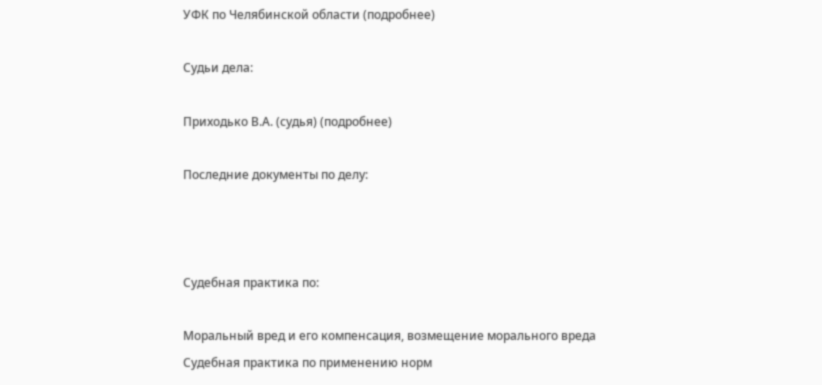УФК по Челябинской области (подробнее)

Судьи дела:

Приходько В.А. (судья) (подробнее)

Последние документы по делу:



Судебная практика по:

Моральный вред и его компенсация, возмещение морального вреда
Судебная практика по применению норм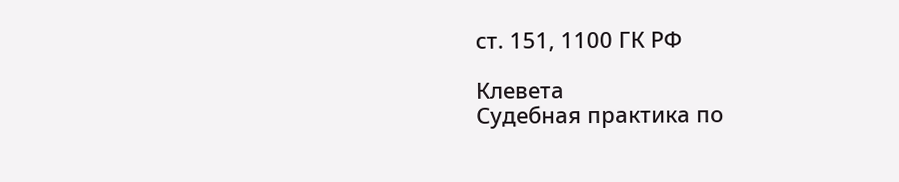ст. 151, 1100 ГК РФ

Клевета
Судебная практика по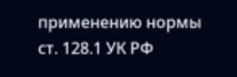применению нормы ст. 128.1 УК РФ